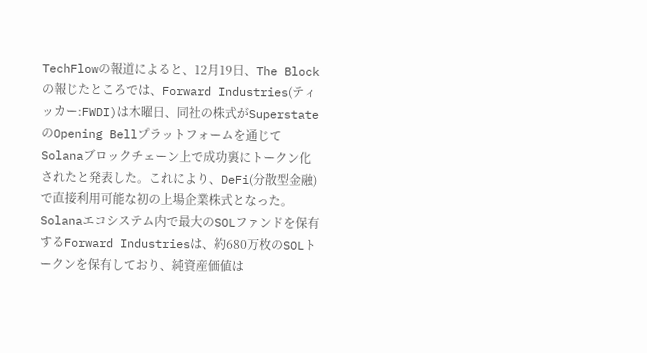TechFlowの報道によると、12月19日、The Blockの報じたところでは、Forward Industries(ティッカー:FWDI)は木曜日、同社の株式がSuperstateのOpening Bellプラットフォームを通じてSolanaブロックチェーン上で成功裏にトークン化されたと発表した。これにより、DeFi(分散型金融)で直接利用可能な初の上場企業株式となった。
Solanaエコシステム内で最大のSOLファンドを保有するForward Industriesは、約680万枚のSOLトークンを保有しており、純資産価値は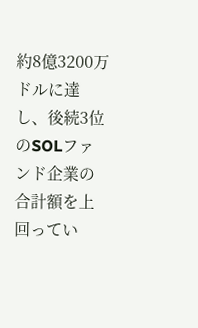約8億3200万ドルに達し、後続3位のSOLファンド企業の合計額を上回ってい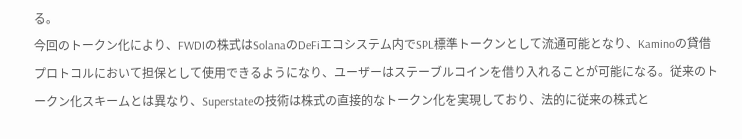る。
今回のトークン化により、FWDIの株式はSolanaのDeFiエコシステム内でSPL標準トークンとして流通可能となり、Kaminoの貸借プロトコルにおいて担保として使用できるようになり、ユーザーはステーブルコインを借り入れることが可能になる。従来のトークン化スキームとは異なり、Superstateの技術は株式の直接的なトークン化を実現しており、法的に従来の株式と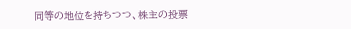同等の地位を持ちつつ、株主の投票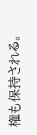権も保持される。